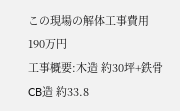この現場の解体工事費用
190万円
工事概要:木造 約30坪+鉄骨CB造 約33.8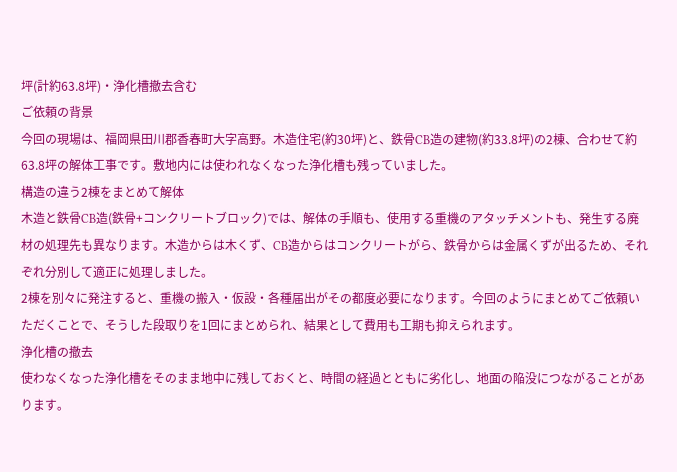坪(計約63.8坪)・浄化槽撤去含む
ご依頼の背景
今回の現場は、福岡県田川郡香春町大字高野。木造住宅(約30坪)と、鉄骨CB造の建物(約33.8坪)の2棟、合わせて約63.8坪の解体工事です。敷地内には使われなくなった浄化槽も残っていました。
構造の違う2棟をまとめて解体
木造と鉄骨CB造(鉄骨+コンクリートブロック)では、解体の手順も、使用する重機のアタッチメントも、発生する廃材の処理先も異なります。木造からは木くず、CB造からはコンクリートがら、鉄骨からは金属くずが出るため、それぞれ分別して適正に処理しました。
2棟を別々に発注すると、重機の搬入・仮設・各種届出がその都度必要になります。今回のようにまとめてご依頼いただくことで、そうした段取りを1回にまとめられ、結果として費用も工期も抑えられます。
浄化槽の撤去
使わなくなった浄化槽をそのまま地中に残しておくと、時間の経過とともに劣化し、地面の陥没につながることがあります。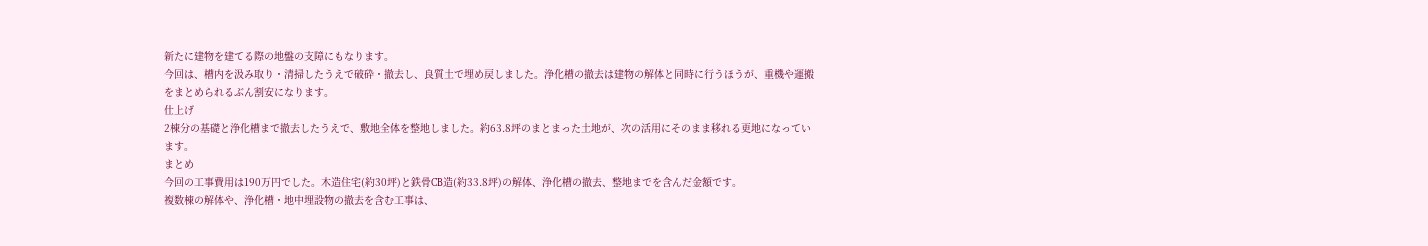新たに建物を建てる際の地盤の支障にもなります。
今回は、槽内を汲み取り・清掃したうえで破砕・撤去し、良質土で埋め戻しました。浄化槽の撤去は建物の解体と同時に行うほうが、重機や運搬をまとめられるぶん割安になります。
仕上げ
2棟分の基礎と浄化槽まで撤去したうえで、敷地全体を整地しました。約63.8坪のまとまった土地が、次の活用にそのまま移れる更地になっています。
まとめ
今回の工事費用は190万円でした。木造住宅(約30坪)と鉄骨CB造(約33.8坪)の解体、浄化槽の撤去、整地までを含んだ金額です。
複数棟の解体や、浄化槽・地中埋設物の撤去を含む工事は、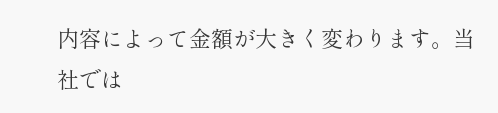内容によって金額が大きく変わります。当社では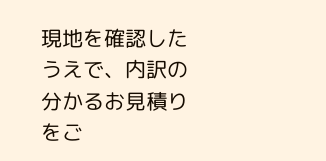現地を確認したうえで、内訳の分かるお見積りをご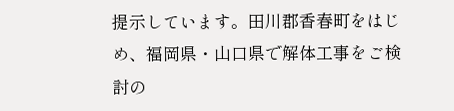提示しています。田川郡香春町をはじめ、福岡県・山口県で解体工事をご検討の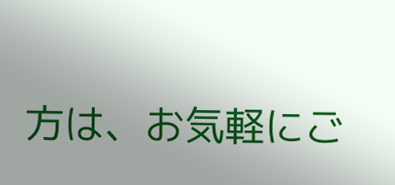方は、お気軽にご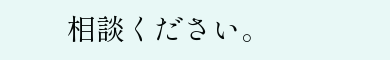相談ください。